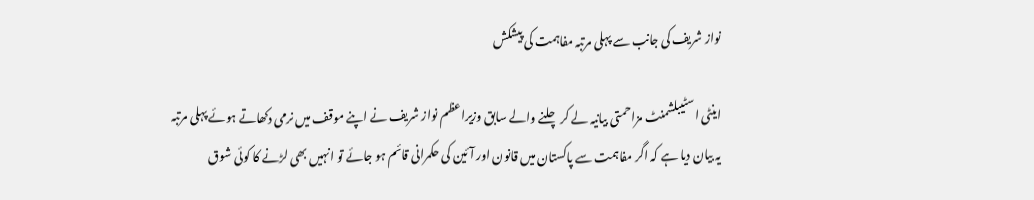نواز شریف کی جانب سے پہلی مرتبہ مفاہمت کی پیشکش

اینٹی اسٹیبلشمنٹ مزاحمتی بیانیہ لے کر چلنے والے سابق وزیراعظم نواز شریف نے اپنے موقف میں نرمی دکھاتے ہوئے پہلی مرتبہ یہ بیان دیا ہے کہ اگر مفاہمت سے پاکستان میں قانون اور آئین کی حکمرانی قائم ہو جائے تو انہیں بھی لڑنے کا کوئی شوق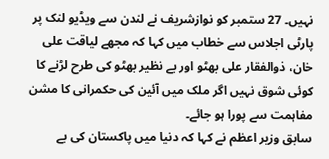نہیں۔ 27 ستمبر کو نوازشریف نے لندن سے ویڈیو لنک پر پارٹی اجلاس سے خطاب میں کہا کہ مجھے لیاقت علی خان، ذوالفقار علی بھٹو اور بے نظیر بھٹو کی طرح لڑنے کا کوئی شوق نہیں اگر ملک میں آئین کی حکمرانی کا مشن مفاہمت سے پورا ہو جائے۔
سابق وزیر اعظم نے کہا کہ دنیا میں پاکستان کی بے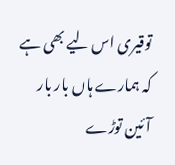توقیری اس لیے بھی ہے کہ ہمارے ہاں بار بار آئین توڑے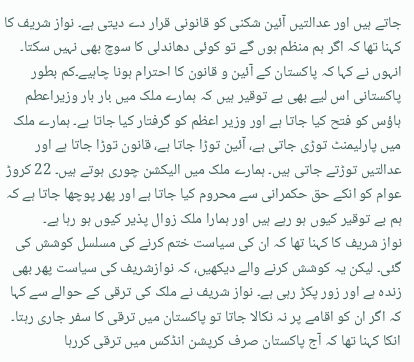جاتے ہیں اور عدالتیں آئین شکنی کو قانونی قرار دے دیتی ہے۔ نواز شریف کا کہنا تھا کہ اگر ہم منظم ہوں گے تو کوئی دھاندلی کا سوچ بھی نہیں سکتا۔ انہوں نے کہا کہ پاکستان کے آئین و قانون کا احترام ہونا چاہیے۔کم بطور پاکستانی اس لیے بھی بے توقیر ہیں کہ ہمارے ملک میں بار بار وزیراعطم ہاؤس کو فتح کیا جاتا ہے اور وزیر اعظم کو گرفتار کیا جاتا ہے۔ ہمارے ملک میں پارلیمنٹ توڑی جاتی ہے، آئین توڑا جاتا ہے، قانون توڑا جاتا ہے اور عدالتیں توڑتے جاتی ہیں۔ ہمارے ملک میں الیکشن چوری ہوتے ہیں۔ 22 کروڑ عوام کو انکے حق حکمرانی سے محروم کیا جاتا ہے اور پھر پوچھا جاتا ہے کہ ہم بے توقیر کیوں ہو رہے ہیں اور ہمارا ملک زوال پذیر کیوں ہو رہا ہے۔
نواز شریف کا کہنا تھا کہ ان کی سیاست ختم کرنے کی مسلسل کوشش کی گئی۔ لیکن یہ کوشش کرنے والے دیکھیں، کہ نوازشریف کی سیاست پھر بھی زندہ ہے اور زور پکڑ رہی ہے۔ نواز شریف نے ملک کی ترقی کے حوالے سے کہا کہ اگر ان کو اقامے پر نہ نکالا جاتا تو پاکستان میں ترقی کا سفر جاری رہتا۔ انکا کہنا تھا کہ آج پاکستان صرف کرپشن انڈکس میں ترقی کررہا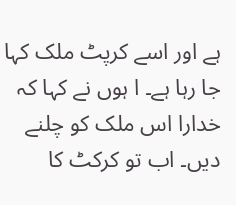ہے اور اسے کرپٹ ملک کہا جا رہا ہے۔ ا ہوں نے کہا کہ خدارا اس ملک کو چلنے دیں۔ اب تو کرکٹ کا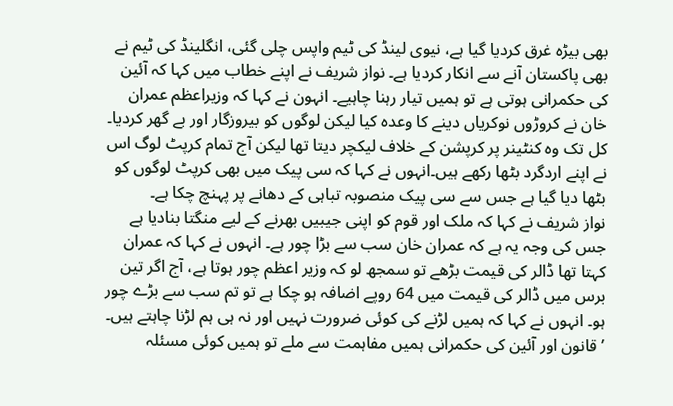بھی بیڑہ غرق کردیا گیا ہے، نیوی لینڈ کی ٹیم واپس چلی گئی، انگلینڈ کی ٹیم نے بھی پاکستان آنے سے انکار کردیا ہے۔ نواز شریف نے اپنے خطاب میں کہا کہ آئین کی حکمرانی ہوتی ہے تو ہمیں تیار رہنا چاہیے۔ انہون نے کہا کہ وزیراعظم عمران خان نے کروڑوں نوکریاں دینے کا وعدہ کیا لیکن لوگوں کو بیروزگار اور بے گھر کردیا۔ کل تک وہ کنٹینر پر کرپشن کے خلاف لیکچر دیتا تھا لیکن آج تمام کرپٹ لوگ اس نے اپنے اردگرد بٹھا رکھے ہیں۔انہوں نے کہا کہ سی پیک میں بھی کرپٹ لوگوں کو بٹھا دیا گیا ہے جس سے سی پیک منصوبہ تباہی کے دھانے پر پہنچ چکا ہے۔
نواز شریف نے کہا کہ ملک اور قوم کو اپنی جیبیں بھرنے کے لیے منگتا بنادیا ہے جس کی وجہ یہ ہے کہ عمران خان سب سے بڑا چور ہے۔ انہوں نے کہا کہ عمران کہتا تھا ڈالر کی قیمت بڑھے تو سمجھ لو کہ وزیر اعظم چور ہوتا ہے، آج اگر تین برس میں ڈالر کی قیمت میں 64 روپے اضافہ ہو چکا ہے تو تم سب سے بڑے چور ہو۔ انہوں نے کہا کہ ہمیں لڑنے کی کوئی ضرورت نہیں اور نہ ہی ہم لڑنا چاہتے ہیں۔ ’قانون اور آئین کی حکمرانی ہمیں مفاہمت سے ملے تو ہمیں کوئی مسئلہ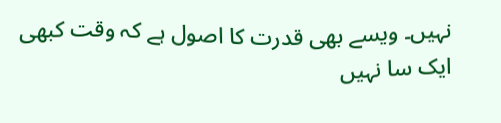نہیں۔ ویسے بھی قدرت کا اصول ہے کہ وقت کبھی ایک سا نہیں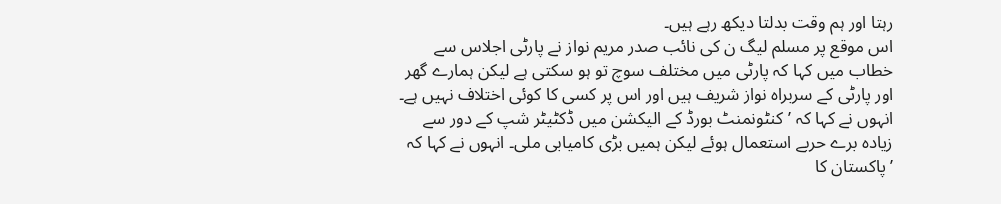رہتا اور ہم وقت بدلتا دیکھ رہے ہیں۔
اس موقع پر مسلم لیگ ن کی نائب صدر مریم نواز نے پارٹی اجلاس سے خطاب میں کہا کہ پارٹی میں مختلف سوچ تو ہو سکتی ہے لیکن ہمارے گھر اور پارٹی کے سربراہ نواز شریف ہیں اور اس پر کسی کا کوئی اختلاف نہیں ہے۔ انہوں نے کہا کہ ’کنٹونمنٹ بورڈ کے الیکشن میں ڈکٹیٹر شپ کے دور سے زیادہ برے حربے استعمال ہوئے لیکن ہمیں بڑی کامیابی ملی۔ انہوں نے کہا کہ ’پاکستان کا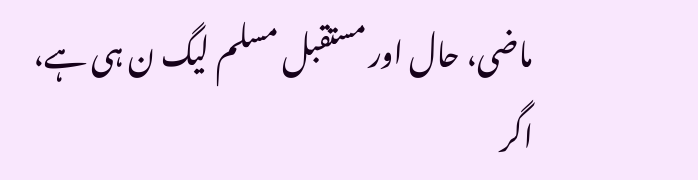ماضی، حال اور مستقبل مسلم لیگ ن ہی ہے، اگر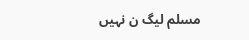مسلم لیگ ن نہیں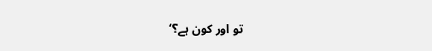تو اور کون ہے؟‘